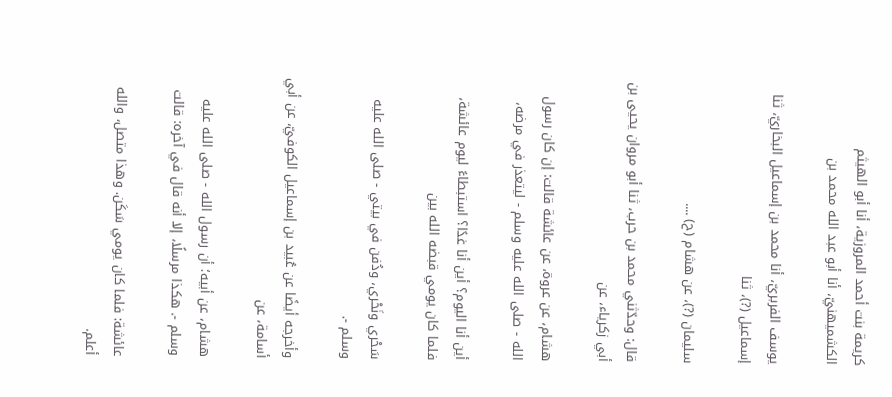كريمة بنت أحمد المروزية، أنا أبو الهيثم الكشميهنيّ، أنا أبو عبد الله محمد بن

يوسف الفربريّ، أنا محمد بن إسماعيل البخاريّ، ثنا إسماعيل (?)، ثنا

سليمان (?)، عن هشام (ح) ....

قال: وحدّثني محمد بن حرب، ثنا أبو مروان يحيى بن أبي زكرياء، عن

هشام، عن عروة، عن عائشة قالت: إن كان رسول الله - صلى الله عليه وسلم - ليتعذر في مرضه،

أين أنا اليوم؟ أين أنا غدًا؟ استبطاءً ليوم عائشة، فلما كان يومي قبضه الله بين

سَحْري ونَحْري، ودُفن في بيتي - صلى الله عليه وسلم -.

وأخرجه أيضًا عن عُبيد بن إسماعيل الكوفيّ، عن أبي أسامة، عن

هشام، عن أبيه؛ أن رسول الله - صلى الله عليه وسلم -. هكذا مرسلًا، إلا أنه قال في آخره: قالت

عائشة: فلما كان يومي سَكَن. وهذا متصل، والله أعلم.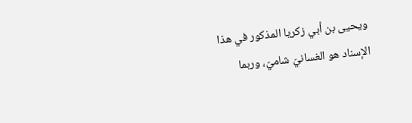ويحيى بن أبي زكريا المذكور في هذا الإسناد هو الغسانيّ شاميّ، وربما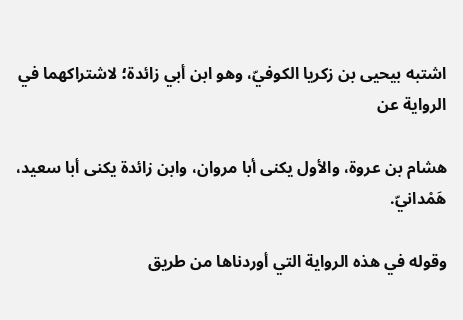اشتبه بيحيى بن زكريا الكوفيّ، وهو ابن أبي زائدة؛ لاشتراكهما في الرواية عن

هشام بن عروة، والأول يكنى أبا مروان، وابن زائدة يكنى أبا سعيد، هَمْدانيّ.

وقوله في هذه الرواية التي أوردناها من طريق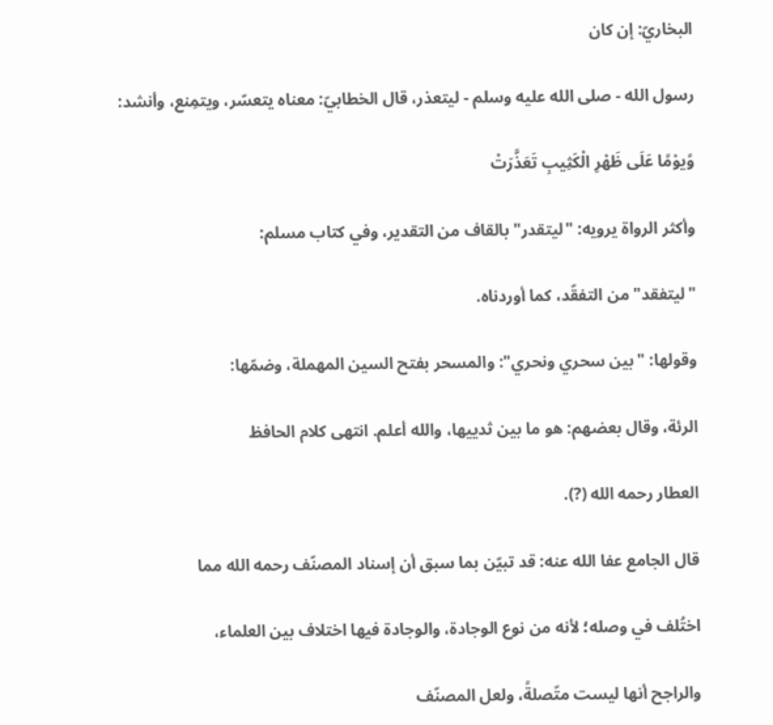البخاريّ: إن كان

رسول الله - صلى الله عليه وسلم - ليتعذر، قال الخطابيّ: معناه يتعسّر، ويتمِنع، وأنشد:

وًيوْمًا عَلَى ظَهْرِ الْكَثِيبِ تَعَذَّرَتْ

وأكثر الرواة يرويه: "ليتقدر" بالقاف من التقدير، وفي كتاب مسلم:

"ليتفقد" من التفقّد، كما أوردناه.

وقولها: "بين سحري ونحري": والمسحر بفتح السين المهملة، وضمّها:

الرئة، وقال بعضهم: هو ما بين ثدييها، والله أعلم. انتهى كلام الحافظ

العطار رحمه الله (?).

قال الجامع عفا الله عنه: قد تبيّن بما سبق أن إسناد المصنّف رحمه الله مما

اختُلف في وصله؛ لأنه من نوع الوجادة، والوجادة فيها اختلاف بين العلماء،

والراجح أنها ليست متّصلةً، ولعل المصنّف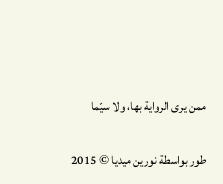ممن يرى الرواية بها، ولا سيّما

طور بواسطة نورين ميديا © 2015